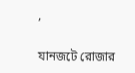,

যানজটে রোজার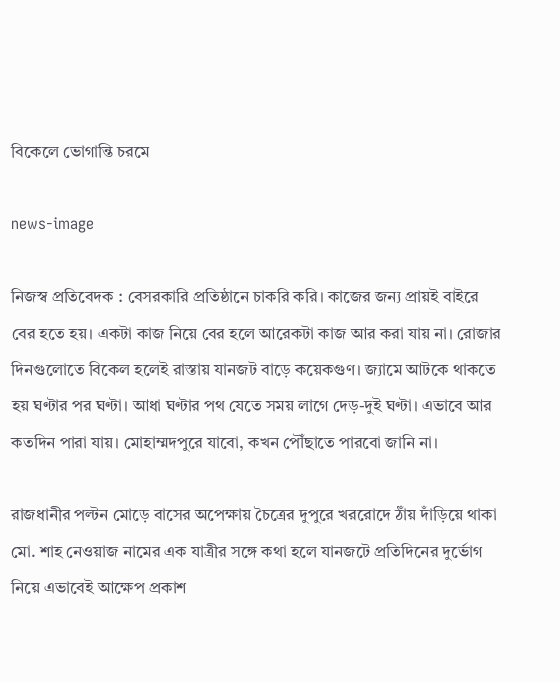বিকেলে ভোগান্তি চরমে

news-image

নিজস্ব প্রতিবেদক : বেসরকারি প্রতিষ্ঠানে চাকরি করি। কাজের জন্য প্রায়ই বাইরে বের হতে হয়। একটা কাজ নিয়ে বের হলে আরেকটা কাজ আর করা যায় না। রোজার দিনগুলোতে বিকেল হলেই রাস্তায় যানজট বাড়ে কয়েকগুণ। জ্যামে আটকে থাকতে হয় ঘণ্টার পর ঘণ্টা। আধা ঘণ্টার পথ যেতে সময় লাগে দেড়-দুই ঘণ্টা। এভাবে আর কতদিন পারা যায়। মোহাম্মদপুরে যাবো, কখন পৌঁছাতে পারবো জানি না।

রাজধানীর পল্টন মোড়ে বাসের অপেক্ষায় চৈত্রের দুপুরে খররোদে ঠাঁয় দাঁড়িয়ে থাকা মো. শাহ নেওয়াজ নামের এক যাত্রীর সঙ্গে কথা হলে যানজটে প্রতিদিনের দুর্ভোগ নিয়ে এভাবেই আক্ষেপ প্রকাশ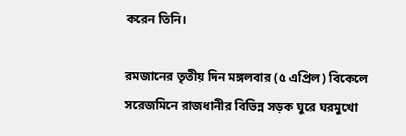করেন তিনি।

রমজানের তৃতীয় দিন মঙ্গলবার (৫ এপ্রিল) বিকেলে সরেজমিনে রাজধানীর বিভিন্ন সড়ক ঘুরে ঘরমুখো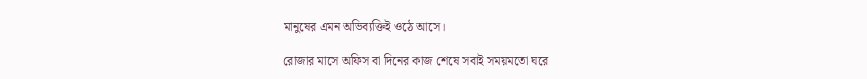মানুষের এমন অভিব্যক্তিই ওঠে আসে।

রোজার মাসে অফিস বা দিনের কাজ শেষে সবাই সময়মতো ঘরে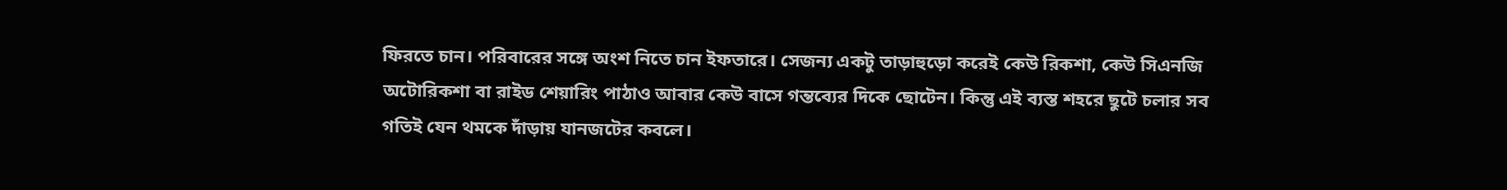ফিরতে চান। পরিবারের সঙ্গে অংশ নিতে চান ইফতারে। সেজন্য একটু তাড়াহুড়ো করেই কেউ রিকশা, কেউ সিএনজি অটোরিকশা বা রাইড শেয়ারিং পাঠাও আবার কেউ বাসে গন্তব্যের দিকে ছোটেন। কিন্তু এই ব্যস্ত শহরে ছুটে চলার সব গতিই যেন থমকে দাঁড়ায় যানজটের কবলে।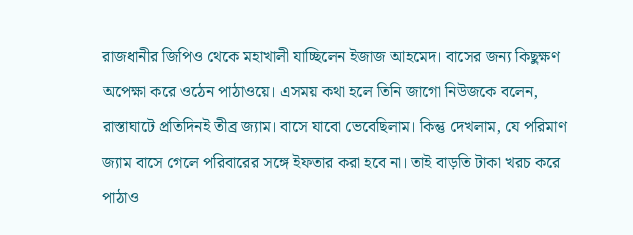রাজধানীর জিপিও থেকে মহাখালী যাচ্ছিলেন ইজাজ আহমেদ। বাসের জন্য কিছুক্ষণ অপেক্ষা করে ওঠেন পাঠাওয়ে। এসময় কথা হলে তিনি জাগো নিউজকে বলেন, রাস্তাঘাটে প্রতিদিনই তীব্র জ্যাম। বাসে যাবো ভেবেছিলাম। কিন্তু দেখলাম, যে পরিমাণ জ্যাম বাসে গেলে পরিবারের সঙ্গে ইফতার করা হবে না। তাই বাড়তি টাকা খরচ করে পাঠাও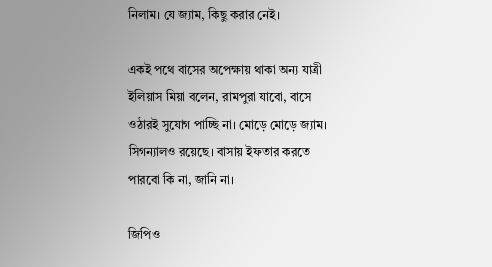নিলাম। যে জ্যাম, কিছু করার নেই।

একই পথে বাসের অপেক্ষায় থাকা অন্য যাত্রী ইলিয়াস মিয়া বলেন, রামপুরা যাবো, বাসে ওঠারই সুযোগ পাচ্ছি না। মোড়ে মোড়ে জ্যাম। সিগন্যালও রয়েছে। বাসায় ইফতার করতে পারবো কি না, জানি না।

জিপিও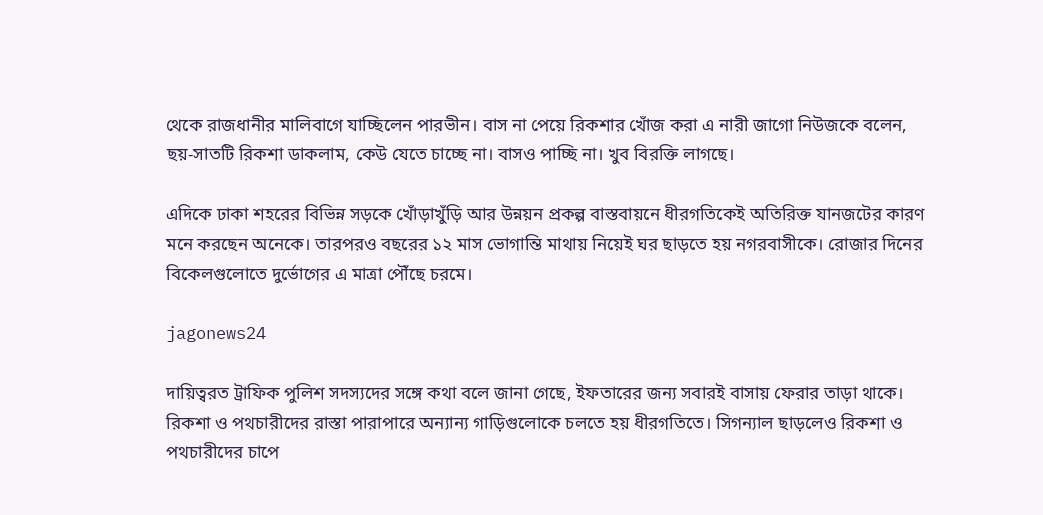থেকে রাজধানীর মালিবাগে যাচ্ছিলেন পারভীন। বাস না পেয়ে রিকশার খোঁজ করা এ নারী জাগো নিউজকে বলেন, ছয়-সাতটি রিকশা ডাকলাম, কেউ যেতে চাচ্ছে না। বাসও পাচ্ছি না। খুব বিরক্তি লাগছে।

এদিকে ঢাকা শহরের বিভিন্ন সড়কে খোঁড়াখুঁড়ি আর উন্নয়ন প্রকল্প বাস্তবায়নে ধীরগতিকেই অতিরিক্ত যানজটের কারণ মনে করছেন অনেকে। তারপরও বছরের ১২ মাস ভোগান্তি মাথায় নিয়েই ঘর ছাড়তে হয় নগরবাসীকে। রোজার দিনের বিকেলগুলোতে দুর্ভোগের এ মাত্রা পৌঁছে চরমে।

jagonews24

দায়িত্বরত ট্রাফিক পুলিশ সদস্যদের সঙ্গে কথা বলে জানা গেছে, ইফতারের জন্য সবারই বাসায় ফেরার তাড়া থাকে। রিকশা ও পথচারীদের রাস্তা পারাপারে অন্যান্য গাড়িগুলোকে চলতে হয় ধীরগতিতে। সিগন্যাল ছাড়লেও রিকশা ও পথচারীদের চাপে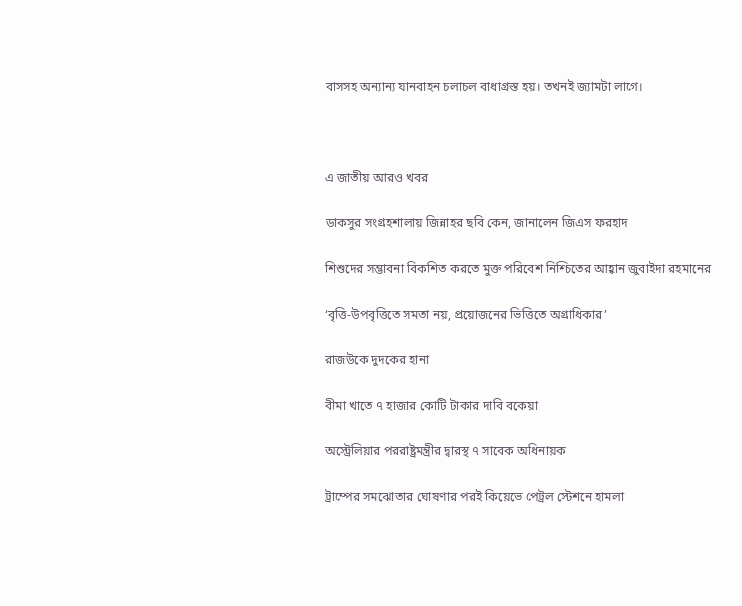বাসসহ অন্যান্য যানবাহন চলাচল বাধাগ্রস্ত হয়। তখনই জ্যামটা লাগে।



এ জাতীয় আরও খবর

ডাকসুর সংগ্রহশালায় জিন্নাহর ছবি কেন, জানালেন জিএস ফরহাদ

শিশুদের সম্ভাবনা বিকশিত করতে মুক্ত পরিবেশ নিশ্চিতের আহ্বান জুবাইদা রহমানের

‘বৃত্তি-উপবৃত্তিতে সমতা নয়, প্রয়োজনের ভিত্তিতে অগ্রাধিকার’

রাজউকে দুদকের হানা

বীমা খাতে ৭ হাজার কোটি টাকার দাবি বকেয়া

অস্ট্রেলিয়ার পররাষ্ট্রমন্ত্রীর দ্বারস্থ ৭ সাবেক অধিনায়ক

ট্রাম্পের সমঝোতার ঘোষণার পরই কিয়েভে পেট্রল স্টেশনে হামলা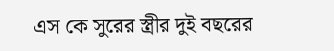এস কে সুরের স্ত্রীর দুই বছরের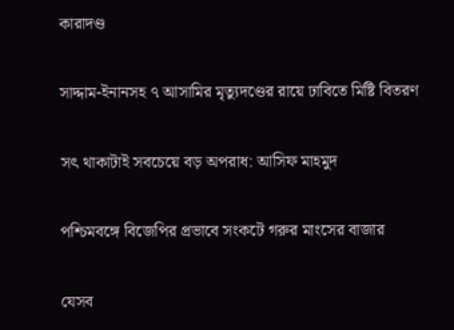কারাদণ্ড

সাদ্দাম-ইনানসহ ৭ আসামির মৃত্যুদণ্ডের রায়ে ঢাবিতে মিষ্টি বিতরণ

সৎ থাকাটাই সবচেয়ে বড় অপরাধ: আসিফ মাহমুদ

পশ্চিমবঙ্গে বিজেপির প্রভাবে সংকটে গরুর মাংসের বাজার

যেসব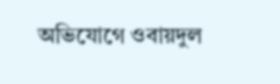অভিযোগে ওবায়দুল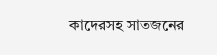কাদেরসহ সাতজনের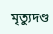মৃত্যুদণ্ড